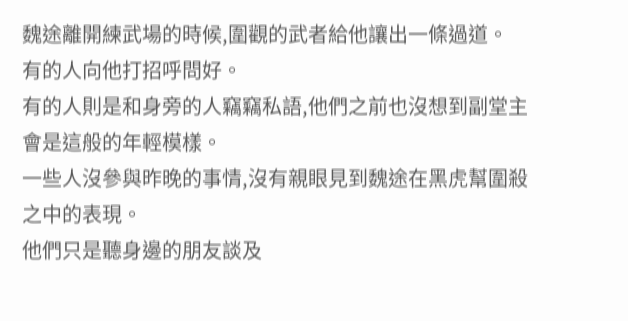魏途離開練武場的時候,圍觀的武者給他讓出一條過道。
有的人向他打招呼問好。
有的人則是和身旁的人竊竊私語,他們之前也沒想到副堂主會是這般的年輕模樣。
一些人沒參與昨晚的事情,沒有親眼見到魏途在黑虎幫圍殺之中的表現。
他們只是聽身邊的朋友談及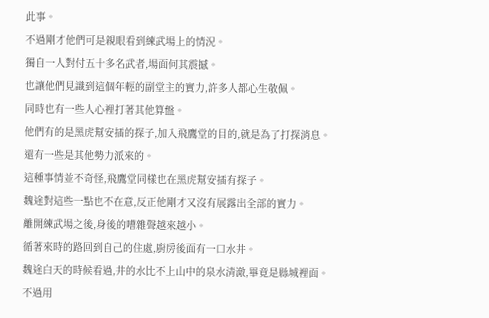此事。
不過剛才他們可是親眼看到練武場上的情況。
獨自一人對付五十多名武者,場面何其震撼。
也讓他們見識到這個年輕的副堂主的實力,許多人都心生敬佩。
同時也有一些人心裡打著其他算盤。
他們有的是黑虎幫安插的探子,加入飛鷹堂的目的,就是為了打探消息。
還有一些是其他勢力派來的。
這種事情並不奇怪,飛鷹堂同樣也在黑虎幫安插有探子。
魏途對這些一點也不在意,反正他剛才又沒有展露出全部的實力。
離開練武場之後,身後的嘈雜聲越來越小。
循著來時的路回到自己的住處,廚房後面有一口水井。
魏途白天的時候看過,井的水比不上山中的泉水清澈,畢竟是縣城裡面。
不過用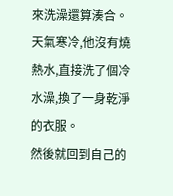來洗澡還算湊合。
天氣寒冷,他沒有燒熱水,直接洗了個冷水澡,換了一身乾淨的衣服。
然後就回到自己的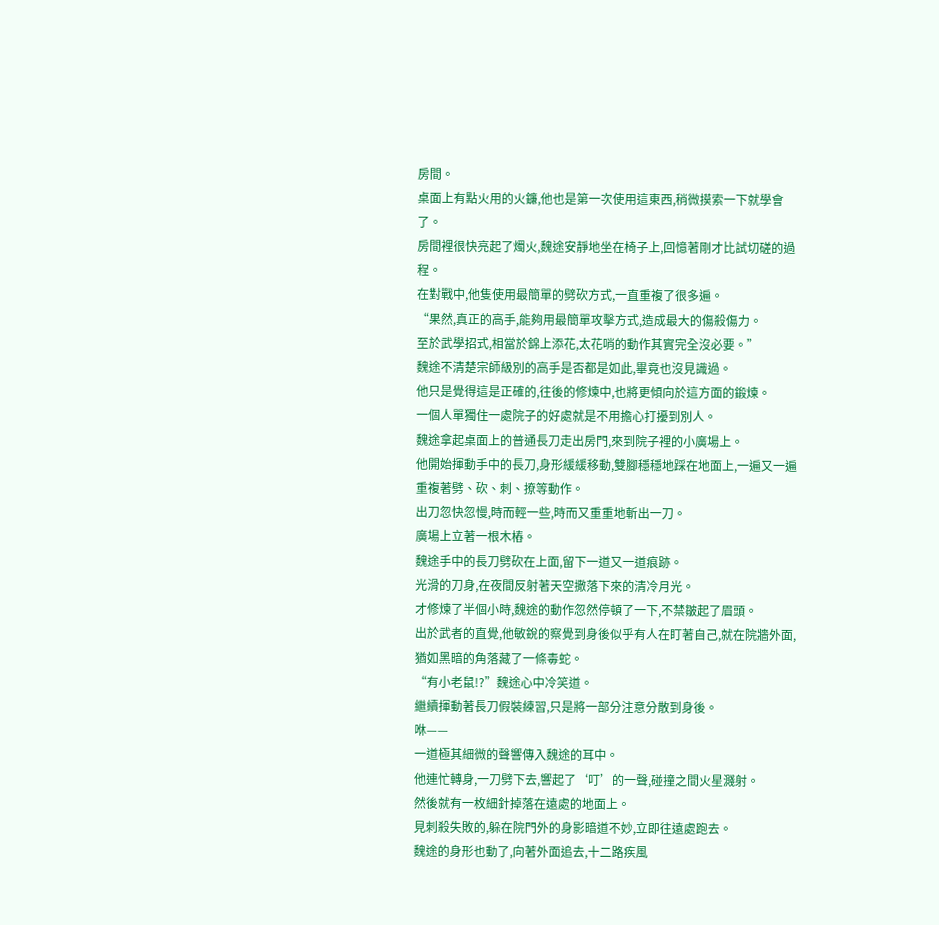房間。
桌面上有點火用的火鐮,他也是第一次使用這東西,稍微摸索一下就學會了。
房間裡很快亮起了燭火,魏途安靜地坐在椅子上,回憶著剛才比試切磋的過程。
在對戰中,他隻使用最簡單的劈砍方式,一直重複了很多遍。
“果然,真正的高手,能夠用最簡單攻擊方式,造成最大的傷殺傷力。
至於武學招式,相當於錦上添花,太花哨的動作其實完全沒必要。”
魏途不清楚宗師級別的高手是否都是如此,畢竟也沒見識過。
他只是覺得這是正確的,往後的修煉中,也將更傾向於這方面的鍛煉。
一個人單獨住一處院子的好處就是不用擔心打擾到別人。
魏途拿起桌面上的普通長刀走出房門,來到院子裡的小廣場上。
他開始揮動手中的長刀,身形緩緩移動,雙腳穩穩地踩在地面上,一遍又一遍重複著劈、砍、刺、撩等動作。
出刀忽快忽慢,時而輕一些,時而又重重地斬出一刀。
廣場上立著一根木樁。
魏途手中的長刀劈砍在上面,留下一道又一道痕跡。
光滑的刀身,在夜間反射著天空撒落下來的清冷月光。
才修煉了半個小時,魏途的動作忽然停頓了一下,不禁皺起了眉頭。
出於武者的直覺,他敏銳的察覺到身後似乎有人在盯著自己,就在院牆外面,猶如黑暗的角落藏了一條毒蛇。
“有小老鼠!?”魏途心中冷笑道。
繼續揮動著長刀假裝練習,只是將一部分注意分散到身後。
咻——
一道極其細微的聲響傳入魏途的耳中。
他連忙轉身,一刀劈下去,響起了‘叮’的一聲,碰撞之間火星濺射。
然後就有一枚細針掉落在遠處的地面上。
見刺殺失敗的,躲在院門外的身影暗道不妙,立即往遠處跑去。
魏途的身形也動了,向著外面追去,十二路疾風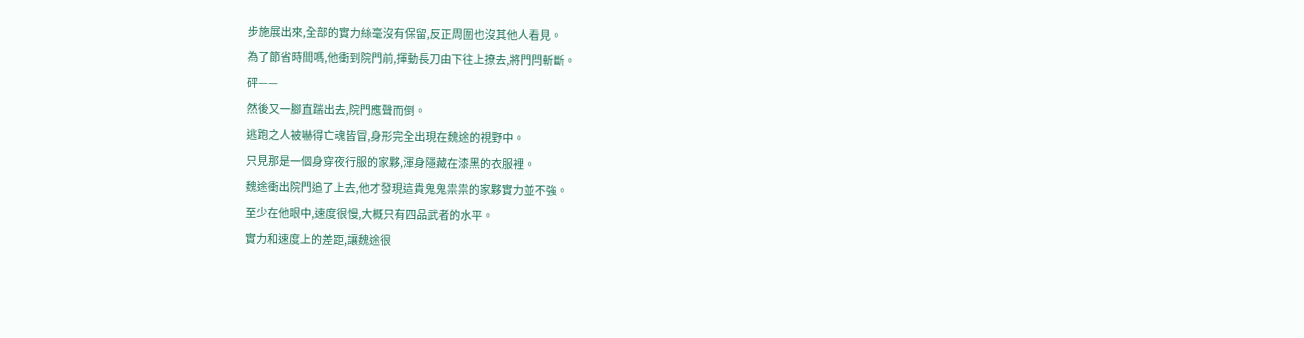步施展出來,全部的實力絲毫沒有保留,反正周圍也沒其他人看見。
為了節省時間嗎,他衝到院門前,揮動長刀由下往上撩去,將門閂斬斷。
砰——
然後又一腳直踹出去,院門應聲而倒。
逃跑之人被嚇得亡魂皆冒,身形完全出現在魏途的視野中。
只見那是一個身穿夜行服的家夥,渾身隱藏在漆黑的衣服裡。
魏途衝出院門追了上去,他才發現這貴鬼鬼祟祟的家夥實力並不強。
至少在他眼中,速度很慢,大概只有四品武者的水平。
實力和速度上的差距,讓魏途很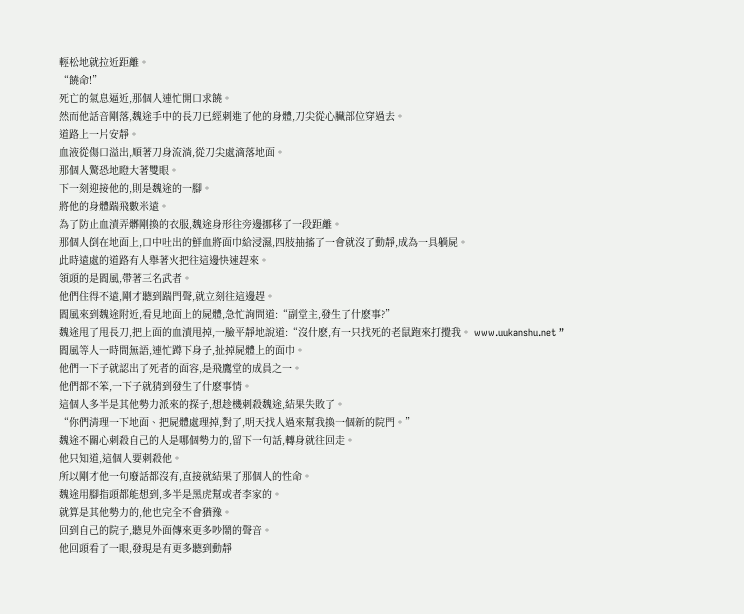輕松地就拉近距離。
“饒命!”
死亡的氣息逼近,那個人連忙開口求饒。
然而他話音剛落,魏途手中的長刀已經刺進了他的身體,刀尖從心臟部位穿過去。
道路上一片安靜。
血液從傷口溢出,順著刀身流淌,從刀尖處滴落地面。
那個人驚恐地瞪大著雙眼。
下一刻迎接他的,則是魏途的一腳。
將他的身體踹飛數米遠。
為了防止血漬弄髒剛換的衣服,魏途身形往旁邊挪移了一段距離。
那個人倒在地面上,口中吐出的鮮血將面巾給浸濕,四肢抽搐了一會就沒了動靜,成為一具躺屍。
此時遠處的道路有人舉著火把往這邊快速趕來。
領頭的是閻風,帶著三名武者。
他們住得不遠,剛才聽到踹門聲,就立刻往這邊趕。
閻風來到魏途附近,看見地面上的屍體,急忙詢問道:“副堂主,發生了什麽事?”
魏途甩了甩長刀,把上面的血漬甩掉,一臉平靜地說道:“沒什麽,有一只找死的老鼠跑來打攪我。 www.uukanshu.net ”
閻風等人一時間無語,連忙蹲下身子,扯掉屍體上的面巾。
他們一下子就認出了死者的面容,是飛鷹堂的成員之一。
他們都不笨,一下子就猜到發生了什麽事情。
這個人多半是其他勢力派來的探子,想趁機刺殺魏途,結果失敗了。
“你們清理一下地面、把屍體處理掉,對了,明天找人過來幫我換一個新的院門。”
魏途不關心刺殺自己的人是哪個勢力的,留下一句話,轉身就往回走。
他只知道,這個人要刺殺他。
所以剛才他一句廢話都沒有,直接就結果了那個人的性命。
魏途用腳指頭都能想到,多半是黑虎幫或者李家的。
就算是其他勢力的,他也完全不會猶豫。
回到自己的院子,聽見外面傳來更多吵鬧的聲音。
他回頭看了一眼,發現是有更多聽到動靜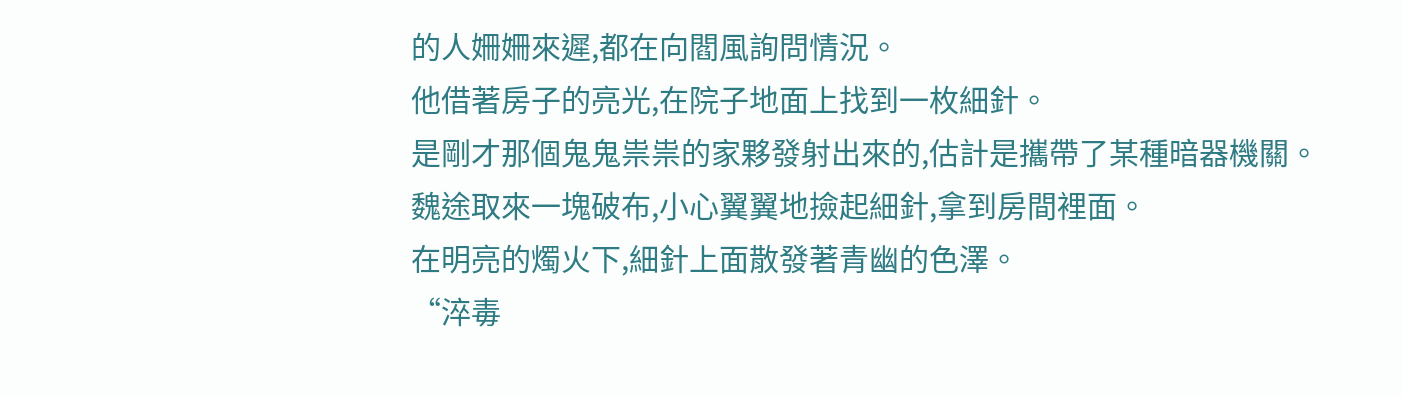的人姍姍來遲,都在向閻風詢問情況。
他借著房子的亮光,在院子地面上找到一枚細針。
是剛才那個鬼鬼祟祟的家夥發射出來的,估計是攜帶了某種暗器機關。
魏途取來一塊破布,小心翼翼地撿起細針,拿到房間裡面。
在明亮的燭火下,細針上面散發著青幽的色澤。
“淬毒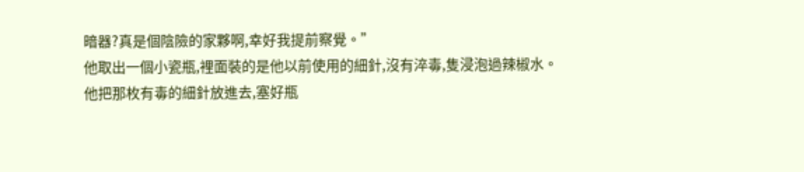暗器?真是個陰險的家夥啊,幸好我提前察覺。”
他取出一個小瓷瓶,裡面裝的是他以前使用的細針,沒有淬毒,隻浸泡過辣椒水。
他把那枚有毒的細針放進去,塞好瓶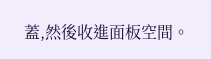蓋,然後收進面板空間。